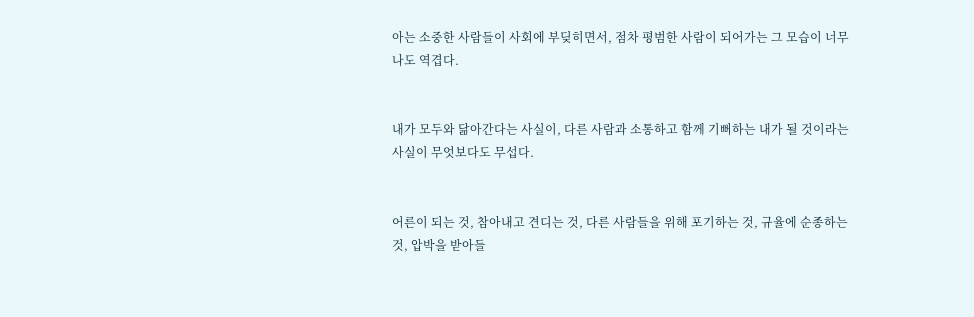아는 소중한 사람들이 사회에 부딪히면서, 점차 평범한 사람이 되어가는 그 모습이 너무나도 역겹다.


내가 모두와 닮아간다는 사실이, 다른 사람과 소통하고 함께 기뻐하는 내가 될 것이라는 사실이 무엇보다도 무섭다.


어른이 되는 것, 참아내고 견디는 것, 다른 사람들을 위해 포기하는 것, 규율에 순종하는 것, 압박을 받아들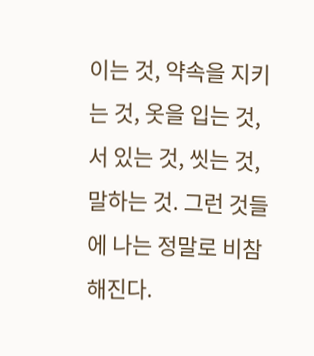이는 것, 약속을 지키는 것, 옷을 입는 것, 서 있는 것, 씻는 것, 말하는 것. 그런 것들에 나는 정말로 비참해진다.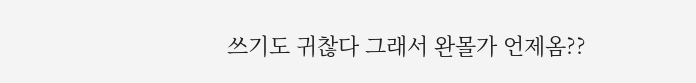쓰기도 귀찮다 그래서 완몰가 언제옴??